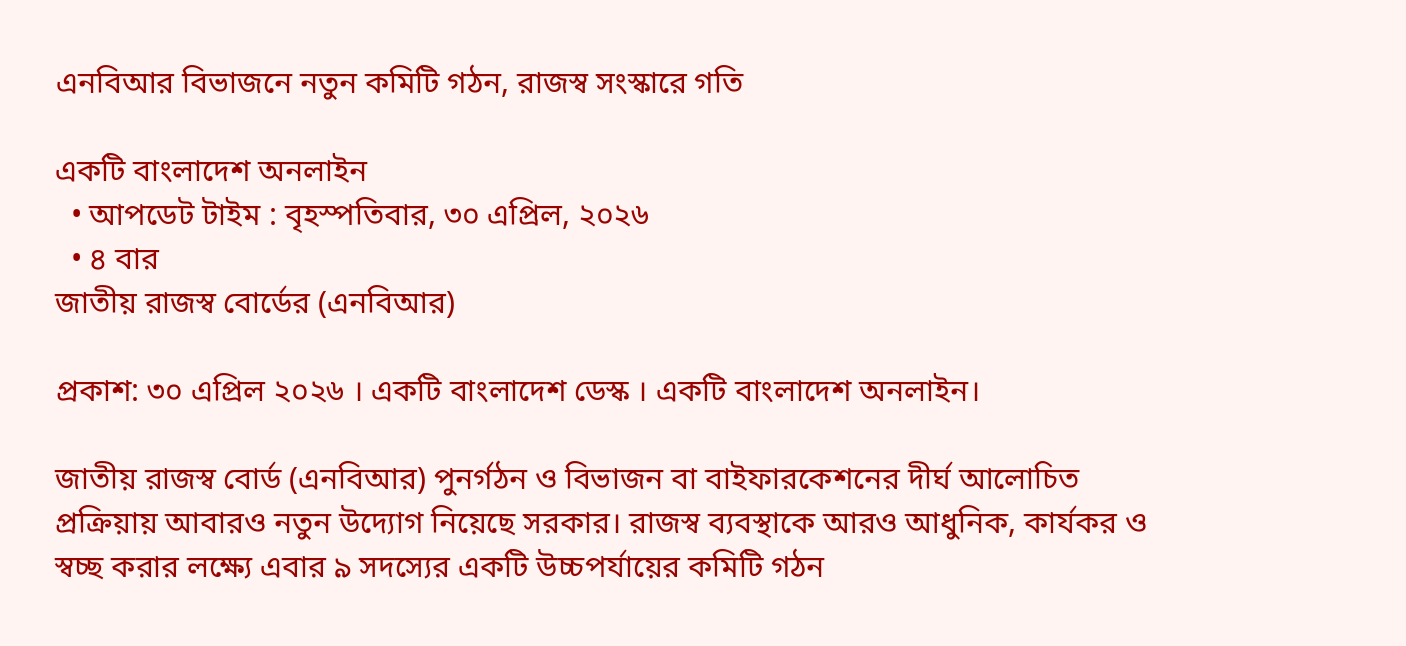এনবিআর বিভাজনে নতুন কমিটি গঠন, রাজস্ব সংস্কারে গতি

একটি বাংলাদেশ অনলাইন
  • আপডেট টাইম : বৃহস্পতিবার, ৩০ এপ্রিল, ২০২৬
  • ৪ বার
জাতীয় রাজস্ব বোর্ডের (এনবিআর)

প্রকাশ: ৩০ এপ্রিল ২০২৬ । একটি বাংলাদেশ ডেস্ক । একটি বাংলাদেশ অনলাইন।

জাতীয় রাজস্ব বোর্ড (এনবিআর) পুনর্গঠন ও বিভাজন বা বাইফারকেশনের দীর্ঘ আলোচিত প্রক্রিয়ায় আবারও নতুন উদ্যোগ নিয়েছে সরকার। রাজস্ব ব্যবস্থাকে আরও আধুনিক, কার্যকর ও স্বচ্ছ করার লক্ষ্যে এবার ৯ সদস্যের একটি উচ্চপর্যায়ের কমিটি গঠন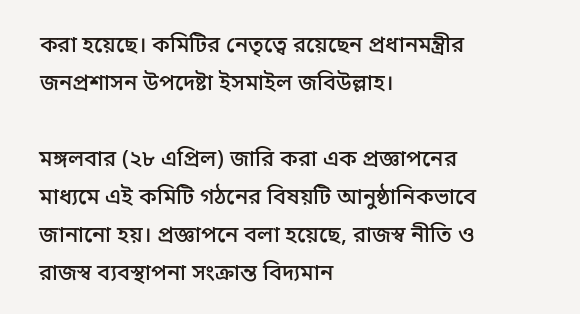করা হয়েছে। কমিটির নেতৃত্বে রয়েছেন প্রধানমন্ত্রীর জনপ্রশাসন উপদেষ্টা ইসমাইল জবিউল্লাহ।

মঙ্গলবার (২৮ এপ্রিল) জারি করা এক প্রজ্ঞাপনের মাধ্যমে এই কমিটি গঠনের বিষয়টি আনুষ্ঠানিকভাবে জানানো হয়। প্রজ্ঞাপনে বলা হয়েছে, রাজস্ব নীতি ও রাজস্ব ব্যবস্থাপনা সংক্রান্ত বিদ্যমান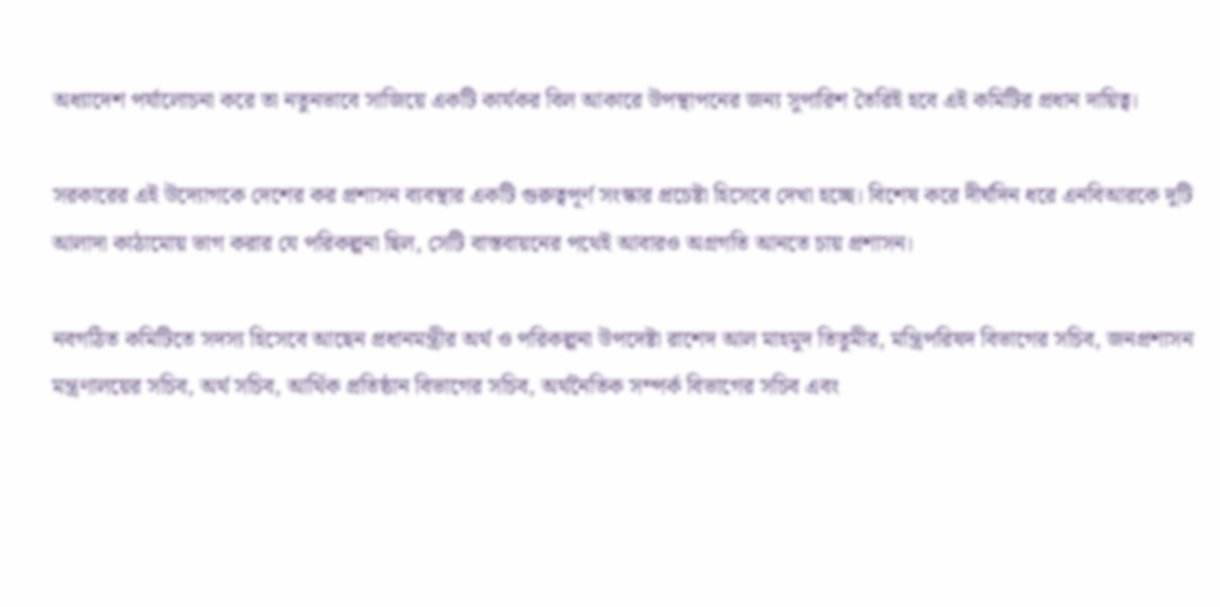অধ্যাদেশ পর্যালোচনা করে তা নতুনভাবে সাজিয়ে একটি কার্যকর বিল আকারে উপস্থাপনের জন্য সুপারিশ তৈরিই হবে এই কমিটির প্রধান দায়িত্ব।

সরকারের এই উদ্যোগকে দেশের কর প্রশাসন ব্যবস্থার একটি গুরুত্বপূর্ণ সংস্কার প্রচেষ্টা হিসেবে দেখা হচ্ছে। বিশেষ করে দীর্ঘদিন ধরে এনবিআরকে দুটি আলাদা কাঠামোয় ভাগ করার যে পরিকল্পনা ছিল, সেটি বাস্তবায়নের পথেই আবারও অগ্রগতি আনতে চায় প্রশাসন।

নবগঠিত কমিটিতে সদস্য হিসেবে আছেন প্রধানমন্ত্রীর অর্থ ও পরিকল্পনা উপদেষ্টা রাশেদ আল মাহমুদ তিতুমীর, মন্ত্রিপরিষদ বিভাগের সচিব, জনপ্রশাসন মন্ত্রণালয়ের সচিব, অর্থ সচিব, আর্থিক প্রতিষ্ঠান বিভাগের সচিব, অর্থনৈতিক সম্পর্ক বিভাগের সচিব এবং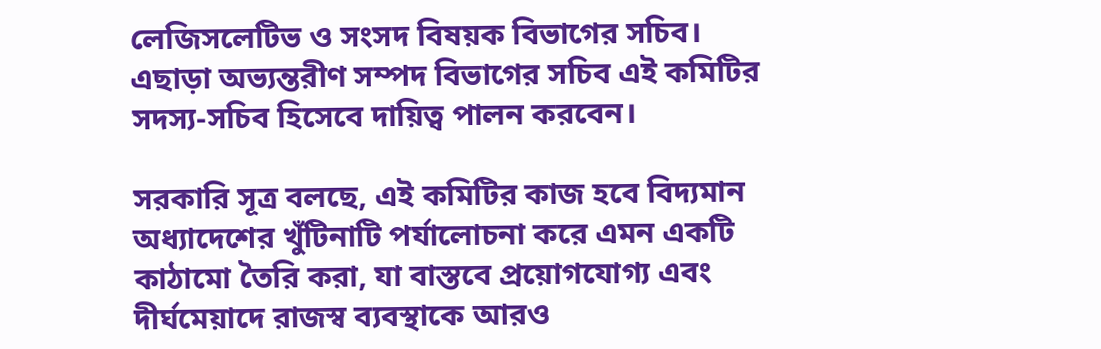লেজিসলেটিভ ও সংসদ বিষয়ক বিভাগের সচিব। এছাড়া অভ্যন্তরীণ সম্পদ বিভাগের সচিব এই কমিটির সদস্য-সচিব হিসেবে দায়িত্ব পালন করবেন।

সরকারি সূত্র বলছে, এই কমিটির কাজ হবে বিদ্যমান অধ্যাদেশের খুঁটিনাটি পর্যালোচনা করে এমন একটি কাঠামো তৈরি করা, যা বাস্তবে প্রয়োগযোগ্য এবং দীর্ঘমেয়াদে রাজস্ব ব্যবস্থাকে আরও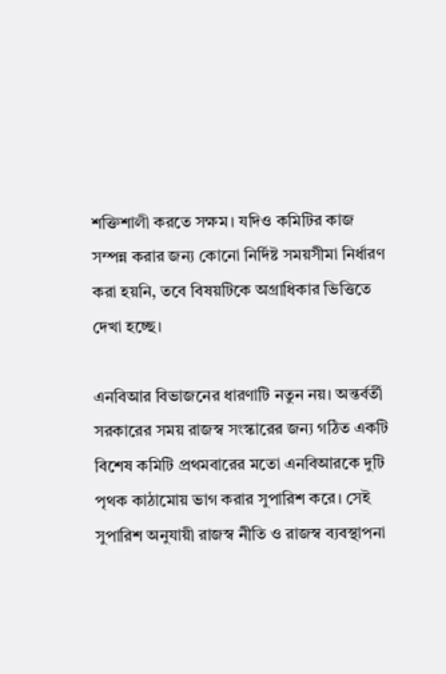শক্তিশালী করতে সক্ষম। যদিও কমিটির কাজ সম্পন্ন করার জন্য কোনো নির্দিষ্ট সময়সীমা নির্ধারণ করা হয়নি, তবে বিষয়টিকে অগ্রাধিকার ভিত্তিতে দেখা হচ্ছে।

এনবিআর বিভাজনের ধারণাটি নতুন নয়। অন্তর্বর্তী সরকারের সময় রাজস্ব সংস্কারের জন্য গঠিত একটি বিশেষ কমিটি প্রথমবারের মতো এনবিআরকে দুটি পৃথক কাঠামোয় ভাগ করার সুপারিশ করে। সেই সুপারিশ অনুযায়ী রাজস্ব নীতি ও রাজস্ব ব্যবস্থাপনা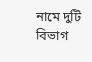নামে দুটি বিভাগ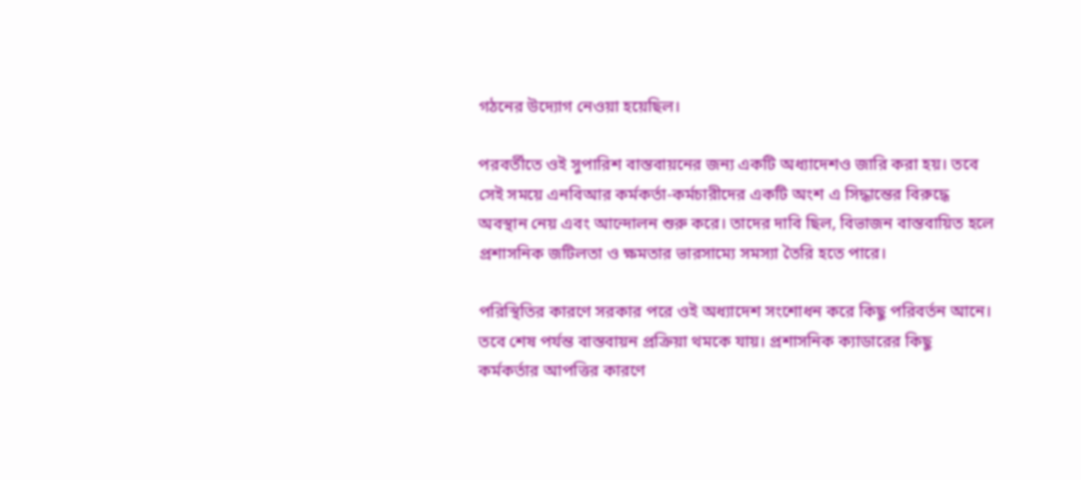গঠনের উদ্যোগ নেওয়া হয়েছিল।

পরবর্তীতে ওই সুপারিশ বাস্তবায়নের জন্য একটি অধ্যাদেশও জারি করা হয়। তবে সেই সময়ে এনবিআর কর্মকর্তা-কর্মচারীদের একটি অংশ এ সিদ্ধান্তের বিরুদ্ধে অবস্থান নেয় এবং আন্দোলন শুরু করে। তাদের দাবি ছিল, বিভাজন বাস্তবায়িত হলে প্রশাসনিক জটিলতা ও ক্ষমতার ভারসাম্যে সমস্যা তৈরি হতে পারে।

পরিস্থিতির কারণে সরকার পরে ওই অধ্যাদেশ সংশোধন করে কিছু পরিবর্তন আনে। তবে শেষ পর্যন্ত বাস্তবায়ন প্রক্রিয়া থমকে যায়। প্রশাসনিক ক্যাডারের কিছু কর্মকর্তার আপত্তির কারণে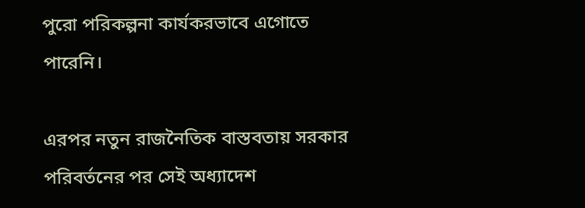পুরো পরিকল্পনা কার্যকরভাবে এগোতে পারেনি।

এরপর নতুন রাজনৈতিক বাস্তবতায় সরকার পরিবর্তনের পর সেই অধ্যাদেশ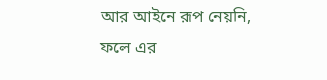আর আইনে রূপ নেয়নি, ফলে এর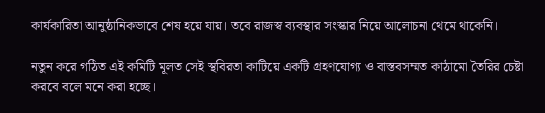কার্যকারিতা আনুষ্ঠানিকভাবে শেষ হয়ে যায়। তবে রাজস্ব ব্যবস্থার সংস্কার নিয়ে আলোচনা থেমে থাকেনি।

নতুন করে গঠিত এই কমিটি মূলত সেই স্থবিরতা কাটিয়ে একটি গ্রহণযোগ্য ও বাস্তবসম্মত কাঠামো তৈরির চেষ্টা করবে বলে মনে করা হচ্ছে।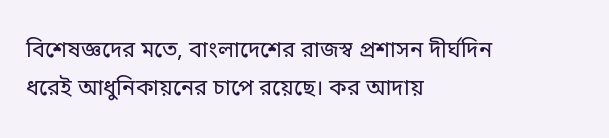বিশেষজ্ঞদের মতে, বাংলাদেশের রাজস্ব প্রশাসন দীর্ঘদিন ধরেই আধুনিকায়নের চাপে রয়েছে। কর আদায়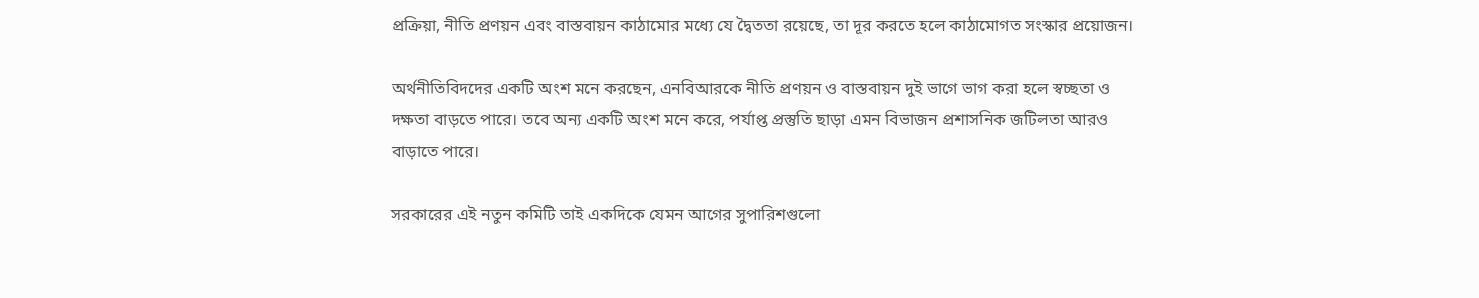প্রক্রিয়া, নীতি প্রণয়ন এবং বাস্তবায়ন কাঠামোর মধ্যে যে দ্বৈততা রয়েছে, তা দূর করতে হলে কাঠামোগত সংস্কার প্রয়োজন।

অর্থনীতিবিদদের একটি অংশ মনে করছেন, এনবিআরকে নীতি প্রণয়ন ও বাস্তবায়ন দুই ভাগে ভাগ করা হলে স্বচ্ছতা ও দক্ষতা বাড়তে পারে। তবে অন্য একটি অংশ মনে করে, পর্যাপ্ত প্রস্তুতি ছাড়া এমন বিভাজন প্রশাসনিক জটিলতা আরও বাড়াতে পারে।

সরকারের এই নতুন কমিটি তাই একদিকে যেমন আগের সুপারিশগুলো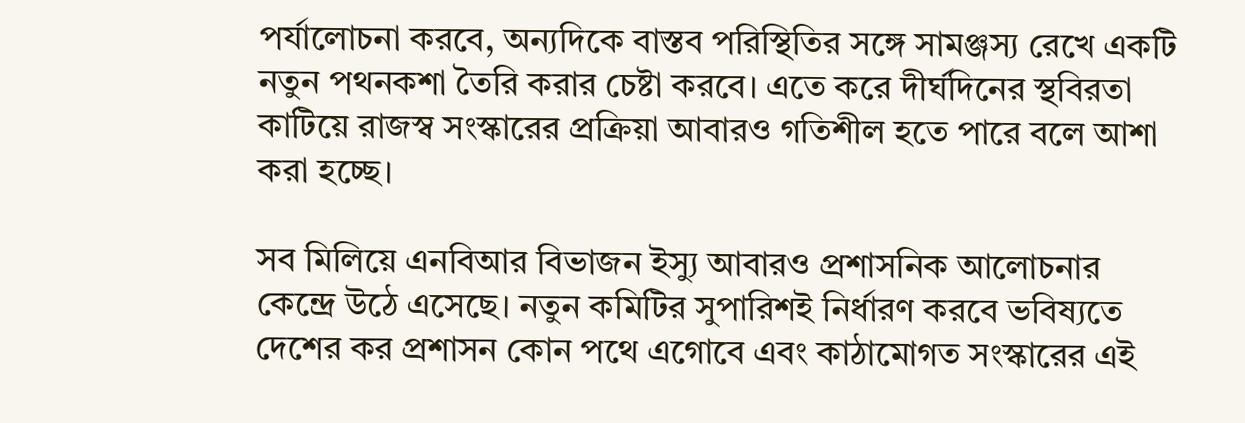পর্যালোচনা করবে, অন্যদিকে বাস্তব পরিস্থিতির সঙ্গে সামঞ্জস্য রেখে একটি নতুন পথনকশা তৈরি করার চেষ্টা করবে। এতে করে দীর্ঘদিনের স্থবিরতা কাটিয়ে রাজস্ব সংস্কারের প্রক্রিয়া আবারও গতিশীল হতে পারে বলে আশা করা হচ্ছে।

সব মিলিয়ে এনবিআর বিভাজন ইস্যু আবারও প্রশাসনিক আলোচনার কেন্দ্রে উঠে এসেছে। নতুন কমিটির সুপারিশই নির্ধারণ করবে ভবিষ্যতে দেশের কর প্রশাসন কোন পথে এগোবে এবং কাঠামোগত সংস্কারের এই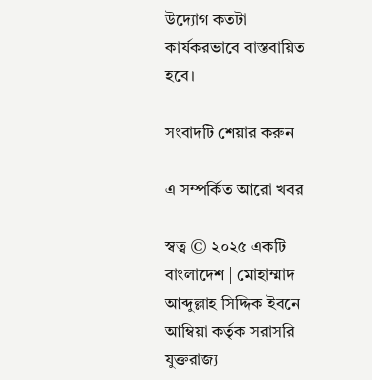উদ্যোগ কতটা কার্যকরভাবে বাস্তবায়িত হবে।

সংবাদটি শেয়ার করুন

এ সম্পর্কিত আরো খবর

স্বত্ব © ২০২৫ একটি বাংলাদেশ | মোহাম্মাদ আব্দুল্লাহ সিদ্দিক ইবনে আম্বিয়া কর্তৃক সরাসরি যুক্তরাজ্য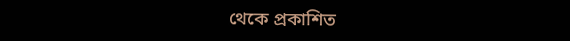থেকে প্রকাশিত